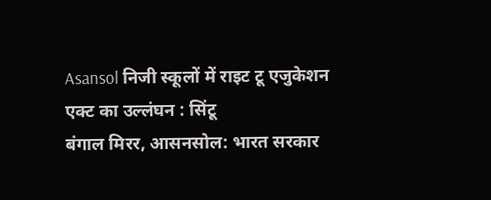Asansol निजी स्कूलों में राइट टू एजुकेशन एक्ट का उल्लंघन : सिंटू
बंगाल मिरर, आसनसोल: भारत सरकार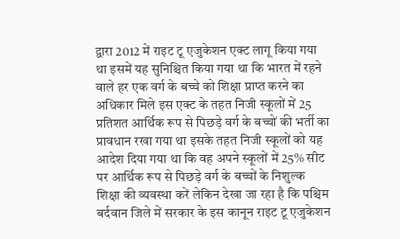द्वारा 2012 में राइट टू एजुकेशन एक्ट लागू किया गया था इसमें यह सुनिश्चित किया गया था कि भारत में रहने वाले हर एक वर्ग के बच्चे को शिक्षा प्राप्त करने का अधिकार मिले इस एक्ट के तहत निजी स्कूलों में 25 प्रतिशत आर्थिक रूप से पिछड़े वर्ग के बच्चों की भर्ती का प्रावधान रखा गया था इसके तहत निजी स्कूलों को यह आदेश दिया गया था कि वह अपने स्कूलों में 25% सीट पर आर्थिक रूप से पिछड़े वर्ग के बच्चों के निशुल्क शिक्षा की व्यवस्था करें लेकिन देखा जा रहा है कि पश्चिम बर्दवान जिले में सरकार के इस कानून राइट टू एजुकेशन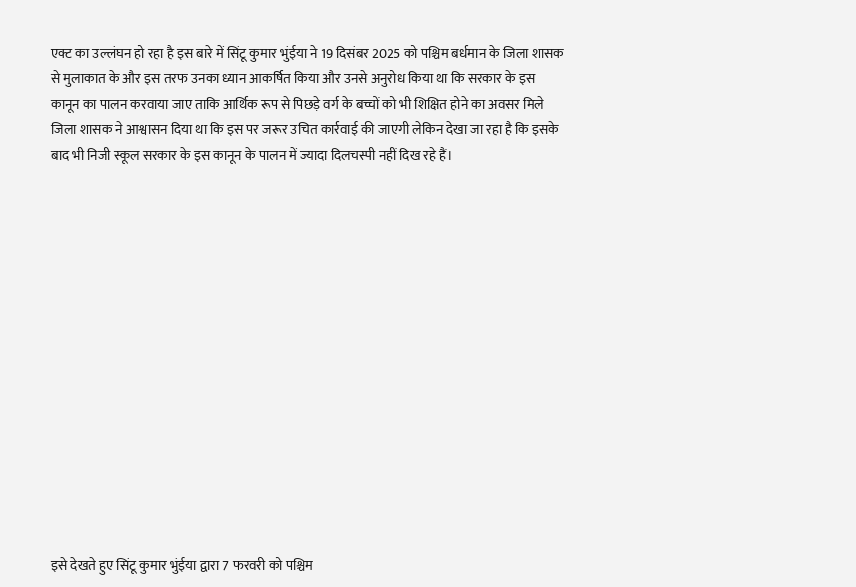एक्ट का उल्लंघन हो रहा है इस बारे में सिंटू कुमार भुंईया ने 19 दिसंबर 2025 को पश्चिम बर्धमान के जिला शासक से मुलाकात के और इस तरफ उनका ध्यान आकर्षित किया और उनसे अनुरोध किया था कि सरकार के इस कानून का पालन करवाया जाए ताकि आर्थिक रूप से पिछड़े वर्ग के बच्चों को भी शिक्षित होने का अवसर मिले जिला शासक ने आश्वासन दिया था कि इस पर जरूर उचित कार्रवाई की जाएगी लेकिन देखा जा रहा है कि इसके बाद भी निजी स्कूल सरकार के इस कानून के पालन में ज्यादा दिलचस्पी नहीं दिख रहे हैं।















इसे देखते हुए सिंटू कुमार भुंईया द्वारा 7 फरवरी को पश्चिम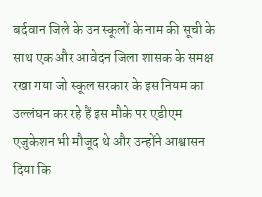बर्दवान जिले के उन स्कूलों के नाम की सूची के साथ एक और आवेदन जिला शासक के समक्ष रखा गया जो स्कूल सरकार के इस नियम का उल्लंघन कर रहे हैं इस मौके पर एडीएम एजुकेशन भी मौजूद थे और उन्होंने आश्वासन दिया कि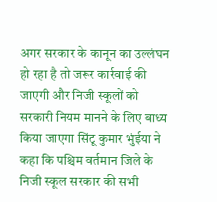अगर सरकार के कानून का उल्लंघन हो रहा है तो जरूर कार्रवाई की जाएगी और निजी स्कूलों को सरकारी नियम मानने के लिए बाध्य किया जाएगा सिंटू कुमार भुंईया ने कहा कि पश्चिम वर्तमान जिले के निजी स्कूल सरकार की सभी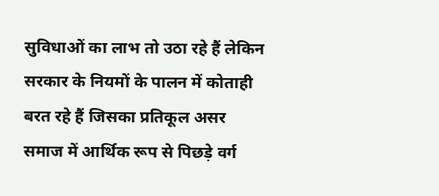सुविधाओं का लाभ तो उठा रहे हैं लेकिन सरकार के नियमों के पालन में कोताही बरत रहे हैं जिसका प्रतिकूल असर समाज में आर्थिक रूप से पिछड़े वर्ग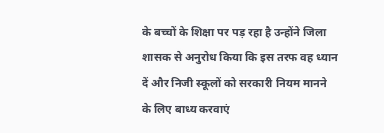के बच्चों के शिक्षा पर पड़ रहा है उन्होंने जिला शासक से अनुरोध किया कि इस तरफ वह ध्यान दें और निजी स्कूलों को सरकारी नियम मानने के लिए बाध्य करवाएं